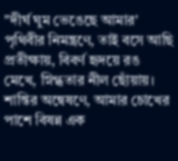"দীর্ঘ ঘুম ভেঙেছে আমার' পৃথিবীর নিমন্ত্রণে, তাই বসে আছি প্রতীক্ষায়, বিবর্ণ হৃদয়ে রঙ মেখে, স্নিগ্ধতার নীল ছোঁয়ায়। শান্তির অন্বেষণে, আমার চোখের পাশে বিষন্ন এক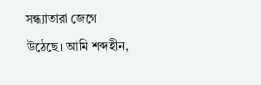সন্ধ্যাতারা জেগে উঠেছে। আমি শব্দহীন,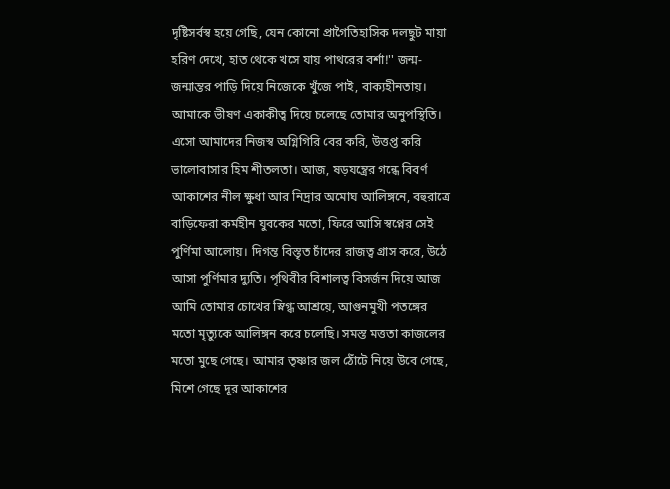দৃষ্টিসর্বস্ব হয়ে গেছি, যেন কোনো প্রাগৈতিহাসিক দলছুট মায়া হরিণ দেখে, হাত থেকে খসে যায় পাথরের বর্শা!'' জন্ম-জন্মান্তর পাড়ি দিয়ে নিজেকে খুঁজে পাই, বাক্যহীনতায়। আমাকে ভীষণ একাকীত্ব দিয়ে চলেছে তোমার অনুপস্থিতি। এসো আমাদের নিজস্ব অগ্নিগিরি বের করি, উত্তপ্ত করি ভালোবাসার হিম শীতলতা। আজ, ষড়যন্ত্রের গন্ধে বিবর্ণ আকাশের নীল ক্ষুধা আর নিদ্রার অমোঘ আলিঙ্গনে, বহুরাত্রে বাড়িফেরা কর্মহীন যুবকের মতো, ফিরে আসি স্বপ্নের সেই পুর্ণিমা আলোয়। দিগন্ত বিস্তৃত চাঁদের রাজত্ব গ্রাস করে, উঠে আসা পুর্ণিমার দ্যুতি। পৃথিবীর বিশালত্ব বিসর্জন দিয়ে আজ আমি তোমার চোখের স্নিগ্ধ আশ্রয়ে, আগুনমুখী পতঙ্গের মতো মৃত্যুকে আলিঙ্গন করে চলেছি। সমস্ত মত্ততা কাজলের মতো মুছে গেছে। আমার তৃষ্ণার জল ঠোঁটে নিয়ে উবে গেছে, মিশে গেছে দূর আকাশের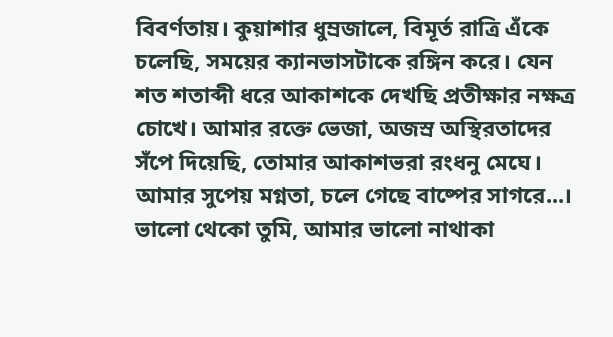বিবর্ণতায়। কুয়াশার ধুম্রজালে, বিমূর্ত রাত্রি এঁকে চলেছি, সময়ের ক্যানভাসটাকে রঙ্গিন করে। যেন শত শতাব্দী ধরে আকাশকে দেখছি প্রতীক্ষার নক্ষত্র চোখে। আমার রক্তে ভেজা, অজস্র অস্থিরতাদের সঁপে দিয়েছি, তোমার আকাশভরা রংধনু মেঘে। আমার সুপেয় মগ্নতা, চলে গেছে বাষ্পের সাগরে...। ভালো থেকো তুমি, আমার ভালো নাথাকা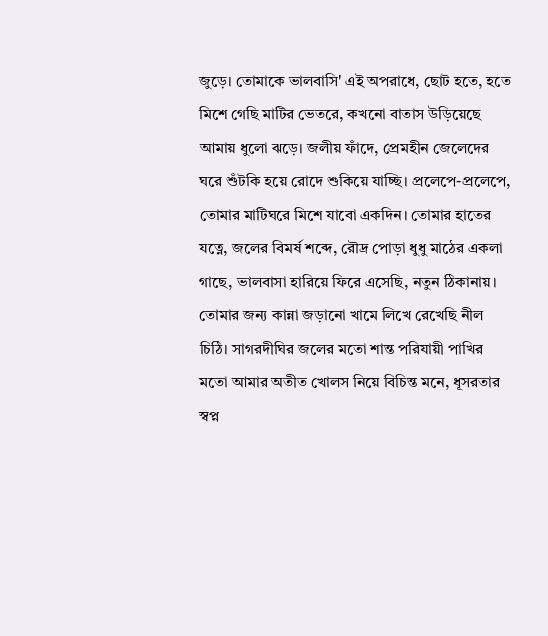জুড়ে। তোমাকে ভালবাসি' এই অপরাধে, ছোট হতে, হতে মিশে গেছি মাটির ভেতরে, কখনো বাতাস উড়িয়েছে আমায় ধুলো ঝড়ে। জলীয় ফাঁদে, প্রেমহীন জেলেদের ঘরে শুঁটকি হয়ে রোদে শুকিয়ে যাচ্ছি। প্রলেপে-প্রলেপে, তোমার মাটিঘরে মিশে যাবো একদিন। তোমার হাতের যত্নে, জলের বিমর্ষ শব্দে, রৌদ্র পোড়া ধুধু মাঠের একলা গাছে, ভালবাসা হারিয়ে ফিরে এসেছি, নতুন ঠিকানায়। তোমার জন্য কান্না জড়ানো খামে লিখে রেখেছি নীল চিঠি। সাগরদীঘির জলের মতো শান্ত পরিযায়ী পাখির মতো আমার অতীত খোলস নিয়ে বিচিন্ত মনে, ধূসরতার স্বপ্ন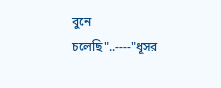বুনে চলেছি"..----"ধূসর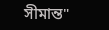সীমান্ত"